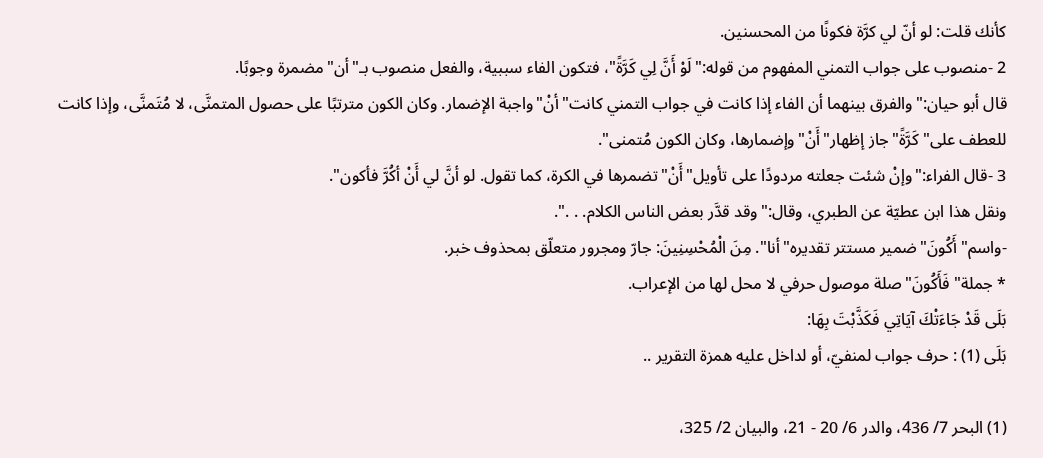كأنك قلت: لو أنّ لي كرَّة فكونًا من المحسنين.
2 -منصوب على جواب التمني المفهوم من قوله:"لَوْ أَنَّ لِي كَرَّةً"، فتكون الفاء سببية، والفعل منصوب بـ"أن"مضمرة وجوبًا.
قال أبو حيان:"والفرق بينهما أن الفاء إذا كانت في جواب التمني كانت"أنْ"واجبة الإضمار. وكان الكون مترتبًا على حصول المتمنَّى، لا مُتَمنَّى، وإذا كانت للعطف على"كَرَّةً"جاز إظهار"أَنْ"وإضمارها، وكان الكون مُتمنى".
3 -قال الفراء:"وإنْ شئت جعلته مردودًا على تأويل"أَنْ"تضمرها في الكرة، كما تقول. لو أنَّ لي أَنْ أكُرَّ فأكون".
ونقل هذا ابن عطيّة عن الطبري، وقال:"وقد قدَّر بعض الناس الكلام. . .".
-واسم"أَكُونَ"ضمير مستتر تقديره"أنا". مِنَ الْمُحْسِنِينَ: جارّ ومجرور متعلّق بمحذوف خبر.
* جملة"فَأَكُونَ"صلة موصول حرفي لا محل لها من الإعراب.
بَلَى قَدْ جَاءَتْكَ آيَاتِي فَكَذَّبْتَ بِهَا:
بَلَى (1) : حرف جواب لمنفيّ، أو لداخل عليه همزة التقرير ..

(1) البحر 7/ 436، والدر 6/ 20 - 21، والبيان 2/ 325،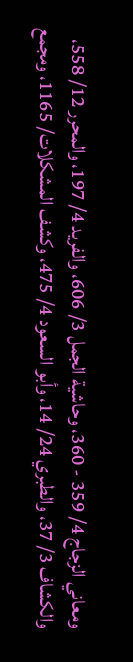ومعاني الزجاج 4/ 359 - 360، وحاشية الجمل 3/ 606، والفريد 4/ 197، والمحرر 12/ 558، والكشاف 3/ 37، والطبري 24/ 14، وأبو السعود 4/ 475، وكشف المشكلات/ 1165، ومجمع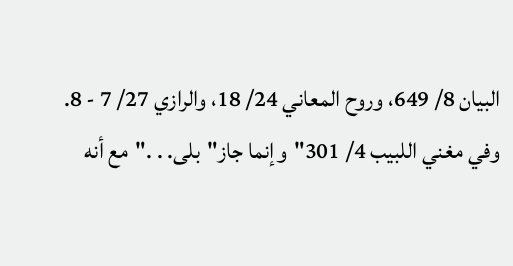البيان 8/ 649، وروح المعاني 24/ 18، والرازي 27/ 7 - 8.
وفي مغني اللبيب 4/ 301"وإنما جاز"بلى. . ."مع أنه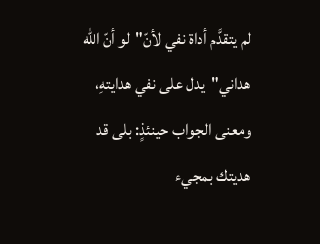لم يتقدَّم أداة نفي لأنّ"لو أنّ الله هداني"يدل على نفي هدايتهِ، ومعنى الجواب حينئذٍ: بلى قد هديتك بمجيء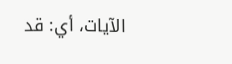الآيات، أي: قد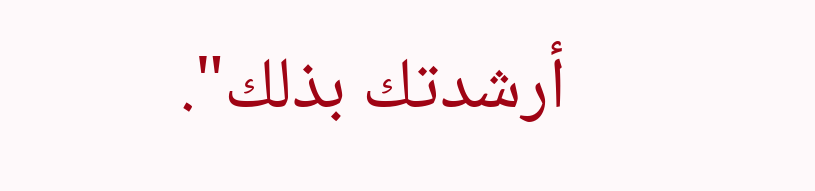أرشدتك بذلك".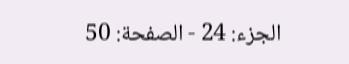الجزء: 24 - الصفحة: 50